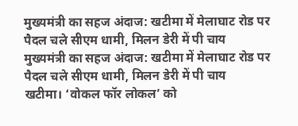मुख्यमंत्री का सहज अंदाज: खटीमा में मेलाघाट रोड पर पैदल चले सीएम धामी, मिलन डेरी में पी चाय
मुख्यमंत्री का सहज अंदाज: खटीमा में मेलाघाट रोड पर पैदल चले सीएम धामी, मिलन डेरी में पी चाय
खटीमा। ‘वोकल फॉर लोकल’ को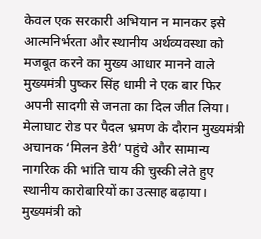केवल एक सरकारी अभियान न मानकर इसे आत्मनिर्भरता और स्थानीय अर्थव्यवस्था को मजबूत करने का मुख्य आधार मानने वाले मुख्यमंत्री पुष्कर सिंह धामी ने एक बार फिर अपनी सादगी से जनता का दिल जीत लिया।
मेलाघाट रोड पर पैदल भ्रमण के दौरान मुख्यमंत्री अचानक ‘मिलन डेरी’ पहुंचे और सामान्य नागरिक की भांति चाय की चुस्की लेते हुए स्थानीय कारोबारियों का उत्साह बढ़ाया। मुख्यमंत्री को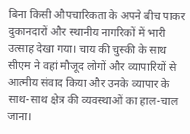बिना किसी औपचारिकता के अपने बीच पाकर दुकानदारों और स्थानीय नागरिकों में भारी उत्साह देखा गया। चाय की चुस्की के साथ सीएम ने वहां मौजूद लोगों और व्यापारियों से आत्मीय संवाद किया और उनके व्यापार के साथ-साथ क्षेत्र की व्यवस्थाओं का हाल-चाल जाना।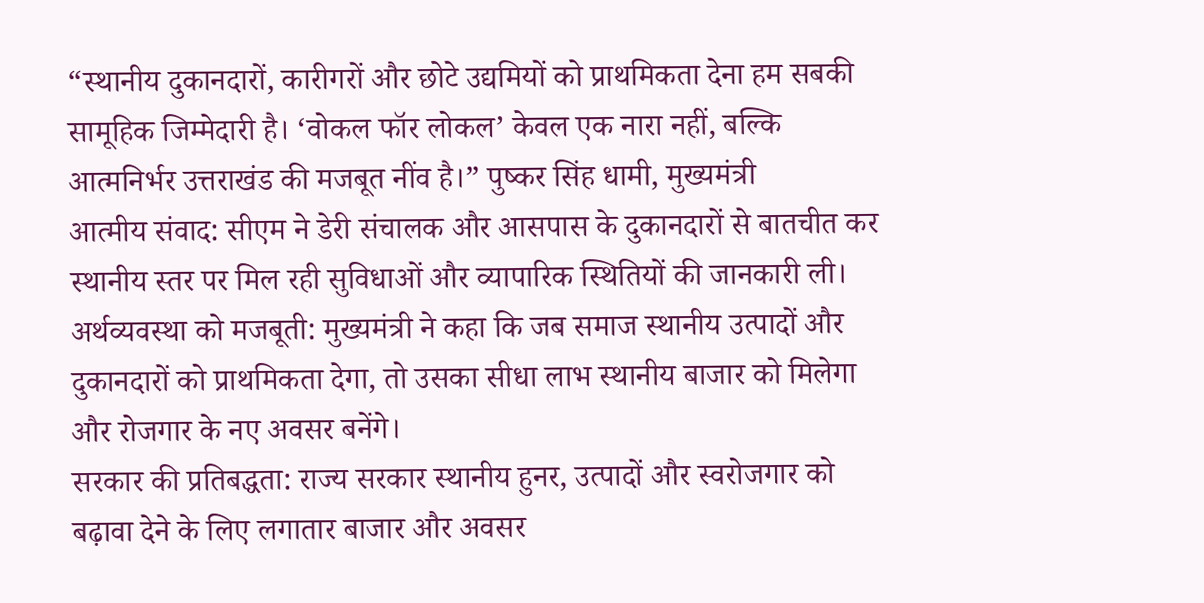“स्थानीय दुकानदारों, कारीगरों और छोटे उद्यमियों को प्राथमिकता देना हम सबकी सामूहिक जिम्मेदारी है। ‘वोकल फॉर लोकल’ केवल एक नारा नहीं, बल्कि आत्मनिर्भर उत्तराखंड की मजबूत नींव है।” पुष्कर सिंह धामी, मुख्यमंत्री
आत्मीय संवाद: सीएम ने डेरी संचालक और आसपास के दुकानदारों से बातचीत कर स्थानीय स्तर पर मिल रही सुविधाओं और व्यापारिक स्थितियों की जानकारी ली।
अर्थव्यवस्था को मजबूती: मुख्यमंत्री ने कहा कि जब समाज स्थानीय उत्पादों और दुकानदारों को प्राथमिकता देगा, तो उसका सीधा लाभ स्थानीय बाजार को मिलेगा और रोजगार के नए अवसर बनेंगे।
सरकार की प्रतिबद्धता: राज्य सरकार स्थानीय हुनर, उत्पादों और स्वरोजगार को बढ़ावा देने के लिए लगातार बाजार और अवसर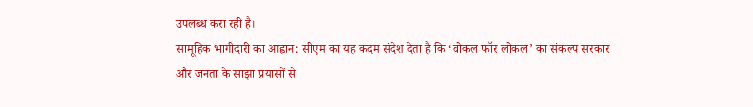उपलब्ध करा रही है।
सामूहिक भागीदारी का आह्वान: सीएम का यह कदम संदेश देता है कि ‘वोकल फॉर लोकल’ का संकल्प सरकार और जनता के साझा प्रयासों से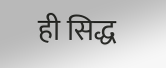ही सिद्ध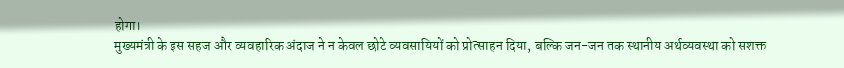होगा।
मुख्यमंत्री के इस सहज और व्यवहारिक अंदाज ने न केवल छोटे व्यवसायियों को प्रोत्साहन दिया, बल्कि जन-जन तक स्थानीय अर्थव्यवस्था को सशक्त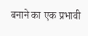बनाने का एक प्रभावी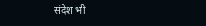संदेश भी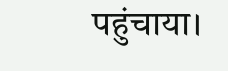पहुंचाया।